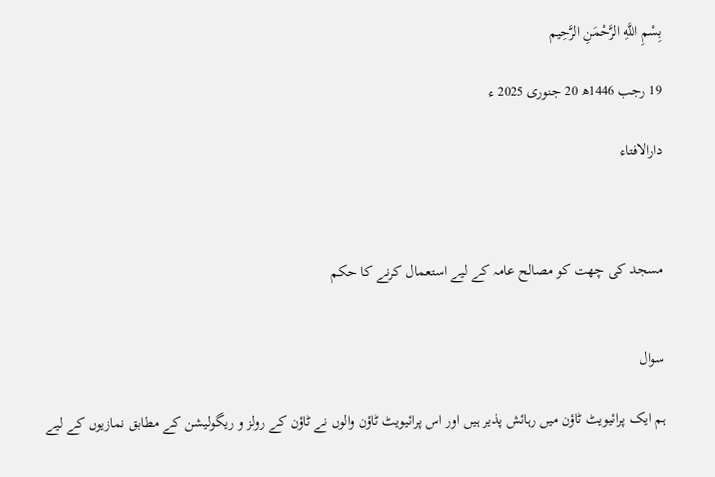بِسْمِ اللَّهِ الرَّحْمَنِ الرَّحِيم

19 رجب 1446ھ 20 جنوری 2025 ء

دارالافتاء



مسجد کی چھت کو مصالح عامہ کے لیے استعمال کرنے کا حکم


سوال

ہم ایک پرائیویٹ ٹاؤن میں رہائش پذیر ہیں اور اس پرائیویٹ ٹاؤن والوں نے ٹاؤن کے رولز و ریگولیشن کے مطابق نمازیوں کے لیے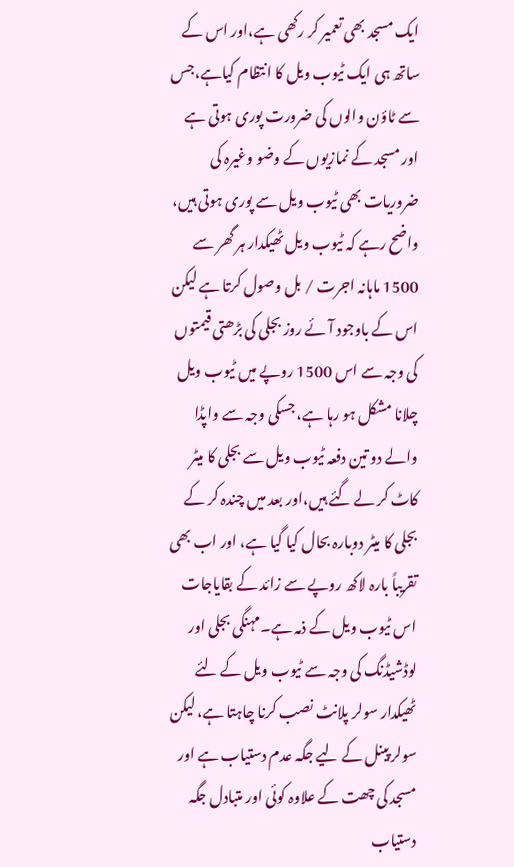ایک مسجد بھی تعمیر کر رکھی ہے،اور اس کے ساتھ ہی ایک ٹیوب ویل کا انتظام کیاہے،جس سے ٹاؤن والوں کی ضرورت پوری ہوتی ہے اور مسجد کے نمازیوں کے وضو وغیرہ کی ضروریات بھی ٹیوب ویل سے پوری ہوتی ہیں، واضح رہے کہ ٹیوب ویل ٹھیکدار ہر گھر سے 1500 ماہانہ اجرت / بل وصول کرتا ہے لیکن اس کے باوجود آئے روز بجلی کی بڑھتی قیمتوں کی وجہ سے اس 1500 روپے میں ٹيوب ویل چلانا مشکل ہو رہا ہے، جسکی وجہ سے واپڈا والے دو تین دفعہ ٹیوب ویل سے بجلی کا میٹر کاٹ کر لے گئے ہیں،اور بعد میں چندہ کر کے بجلی کا میٹر دوبارہ بحال کیا گیا ہے، اور اب بھی تقریباً بارہ لاکھ روپے سے زائد کے بقایاجات اس ٹیوب ویل کے ذمہ ہے۔مہنگی بجلی اور لوڈشیڈنگ کی وجہ سے ٹیوب ویل کے لئے ٹھیکدار سولر پلانٹ نصب کرنا چاہتا ہے، لیکن سولر پینل کے لیے جگہ عدم دستیاب ہے اور مسجد کی چھت کے علاوہ کوئی اور متبادل جگہ دستیاب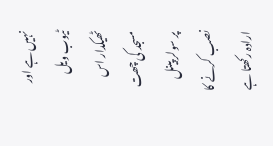نہیں ہے اور ٹیوب ویل ٹھیکدار اس مسجد کی چھت پر سولر پینل نصب کرنے کا ارادہ رکھتا ہے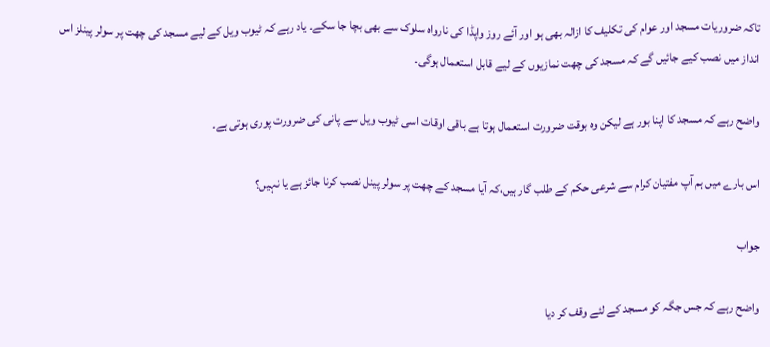تاکہ ضروریات مسجد اور عوام کی تکلیف کا ازالہ بھی ہو اور آئے روز واپڈا کی نارواہ سلوک سے بھی بچا جا سکے۔ یاد رہے کہ ٹیوب ویل کے لیے مسجد کی چھت پر سولر پینلز اس انداز میں نصب کیے جائیں گے کہ مسجد کی چھت نمازیوں کے لیے قابل استعمال ہوگی۔

واضح رہے کہ مسجد کا اپنا بور ہے لیکن وہ بوقت ضرورت استعمال ہوتا ہے باقی اوقات اسی ٹیوب ویل سے پانی کی ضرورت پوری ہوتی ہے۔

اس بارے میں ہم آپ مفتیان کرام سے شرعی حکم کے طلب گار ہیں،کہ آیا مسجد کے چھت پر سولر پینل نصب کرنا جائز ہے یا نہیں؟

جواب

واضح رہے کہ جس جگہ کو مسجد کے لئے وقف کر دیا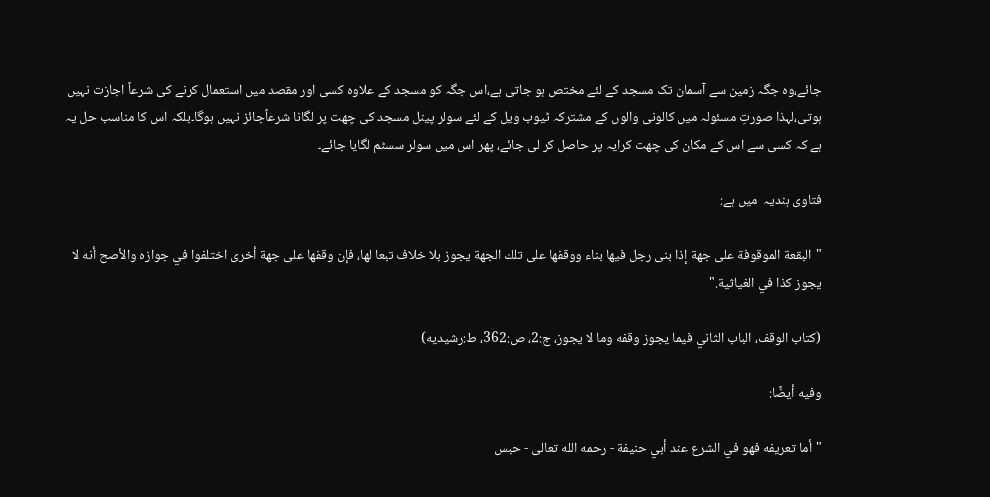جائے،وہ جگہ زمین سے آسمان تک مسجد کے لئے مختص ہو جاتی ہے،اس جگہ کو مسجد کے علاوہ کسی اور مقصد میں استعمال کرنے کی شرعاً اجازت نہیں ہوتی،لہذا صورتِ مسئولہ میں کالونی والوں کے مشترکہ ٹیوب ویل کے لئے سولر پینل مسجد کی چھت پر لگانا شرعاًجائز نہیں ہوگا۔بلکہ اس کا مناسب حل یہ ہے کہ کسی سے اس کے مکان کی چھت کرایہ پر حاصل کر لی جائے، پھر اس میں سولر سسٹم لگایا جائے۔

فتاوی ہندیہ  میں ہے:

"البقعة الموقوفة على جهة ‌إذا ‌بنى ‌رجل فيها بناء ووقفها على تلك الجهة يجوز بلا خلاف تبعا لها، فإن وقفها على جهة أخرى اختلفوا في جوازه والأصح أنه لا يجوز كذا في الغياثية."

(کتاب الوقف، الباب الثاني فيما يجوز وقفه وما لا يجوز، ج:2، ص:362، ط:رشیدیه)

وفیه أيضًا:

"أما تعريفه فهو في الشرع عند أبي حنيفة - رحمه الله تعالى - حبس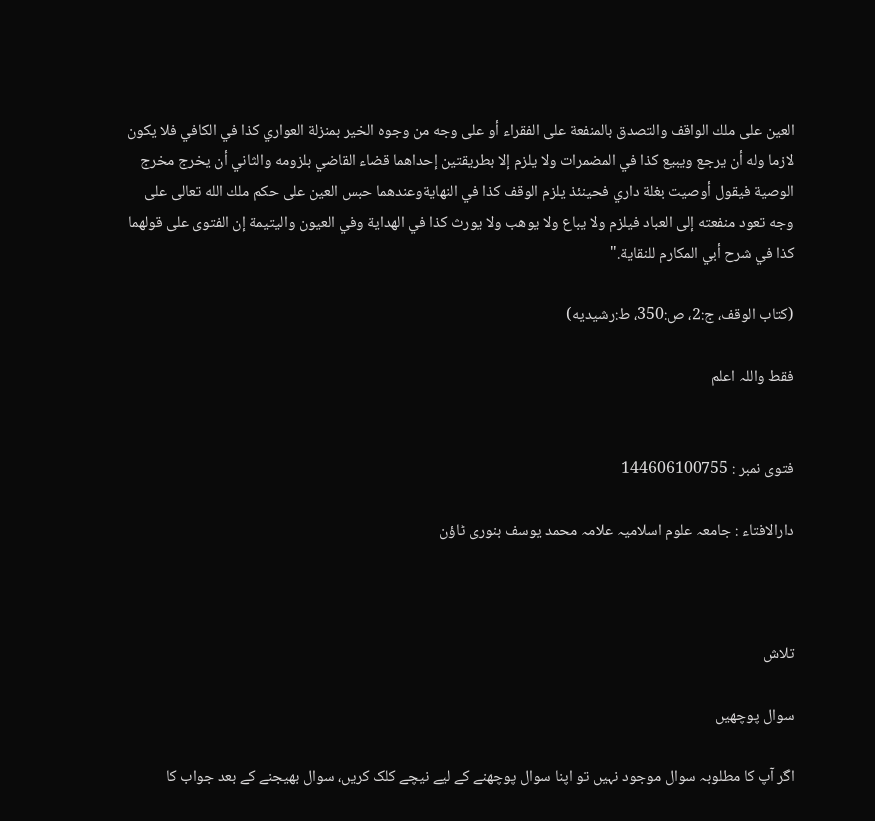العين على ملك الواقف والتصدق بالمنفعة على الفقراء أو على وجه من وجوه الخير بمنزلة العواري كذا في الكافي فلا يكون لازما وله أن يرجع ويبيع كذا في المضمرات ولا يلزم إلا بطريقتين إحداهما قضاء القاضي بلزومه والثاني أن يخرج مخرج الوصية فيقول أوصيت بغلة داري فحينئذ يلزم الوقف كذا في النهايةوعندهما حبس العين على حكم ‌ملك ‌الله تعالى على وجه تعود منفعته إلى العباد فيلزم ولا يباع ولا يوهب ولا يورث كذا في الهداية وفي العيون واليتيمة إن الفتوى على قولهما كذا في شرح أبي المكارم للنقاية."

(کتاب الوقف، ج:2، ص:350، ط:رشیدیه)

فقط واللہ اعلم


فتوی نمبر : 144606100755

دارالافتاء : جامعہ علوم اسلامیہ علامہ محمد یوسف بنوری ٹاؤن



تلاش

سوال پوچھیں

اگر آپ کا مطلوبہ سوال موجود نہیں تو اپنا سوال پوچھنے کے لیے نیچے کلک کریں، سوال بھیجنے کے بعد جواب کا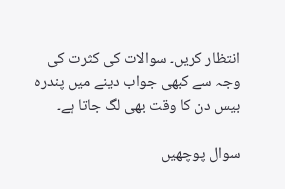انتظار کریں۔ سوالات کی کثرت کی وجہ سے کبھی جواب دینے میں پندرہ بیس دن کا وقت بھی لگ جاتا ہے۔

سوال پوچھیں